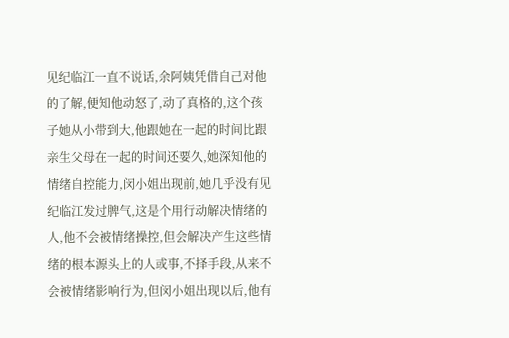见纪临江一直不说话,余阿姨凭借自己对他的了解,便知他动怒了,动了真格的,这个孩子她从小带到大,他跟她在一起的时间比跟亲生父母在一起的时间还要久,她深知他的情绪自控能力,闵小姐出现前,她几乎没有见纪临江发过脾气,这是个用行动解决情绪的人,他不会被情绪操控,但会解决产生这些情绪的根本源头上的人或事,不择手段,从来不会被情绪影响行为,但闵小姐出现以后,他有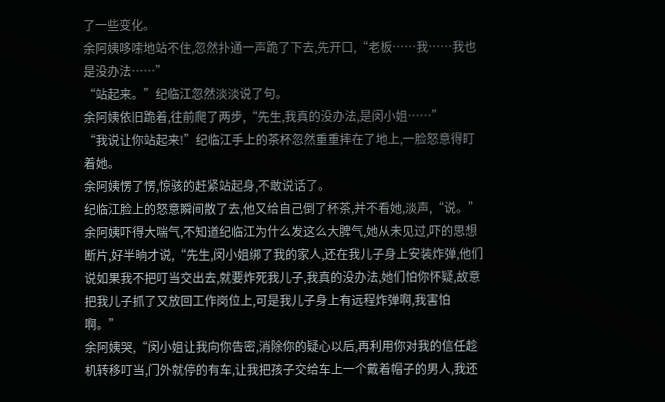了一些变化。
余阿姨哆嗦地站不住,忽然扑通一声跪了下去,先开口,“老板……我……我也是没办法……”
“站起来。”纪临江忽然淡淡说了句。
余阿姨依旧跪着,往前爬了两步,“先生,我真的没办法,是闵小姐……”
“我说让你站起来!”纪临江手上的茶杯忽然重重摔在了地上,一脸怒意得盯着她。
余阿姨愣了愣,惊骇的赶紧站起身,不敢说话了。
纪临江脸上的怒意瞬间散了去,他又给自己倒了杯茶,并不看她,淡声,“说。”
余阿姨吓得大喘气,不知道纪临江为什么发这么大脾气,她从未见过,吓的思想断片,好半晌才说,“先生,闵小姐绑了我的家人,还在我儿子身上安装炸弹,他们说如果我不把叮当交出去,就要炸死我儿子,我真的没办法,她们怕你怀疑,故意把我儿子抓了又放回工作岗位上,可是我儿子身上有远程炸弹啊,我害怕啊。”
余阿姨哭,“闵小姐让我向你告密,消除你的疑心以后,再利用你对我的信任趁机转移叮当,门外就停的有车,让我把孩子交给车上一个戴着帽子的男人,我还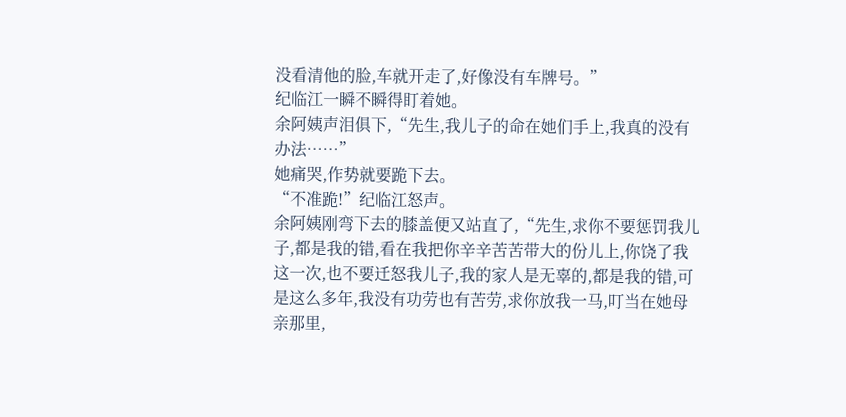没看清他的脸,车就开走了,好像没有车牌号。”
纪临江一瞬不瞬得盯着她。
余阿姨声泪俱下,“先生,我儿子的命在她们手上,我真的没有办法……”
她痛哭,作势就要跪下去。
“不准跪!”纪临江怒声。
余阿姨刚弯下去的膝盖便又站直了,“先生,求你不要惩罚我儿子,都是我的错,看在我把你辛辛苦苦带大的份儿上,你饶了我这一次,也不要迁怒我儿子,我的家人是无辜的,都是我的错,可是这么多年,我没有功劳也有苦劳,求你放我一马,叮当在她母亲那里,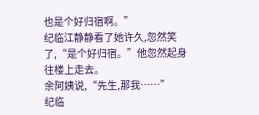也是个好归宿啊。”
纪临江静静看了她许久,忽然笑了,“是个好归宿。”他忽然起身往楼上走去。
余阿姨说,“先生,那我……”
纪临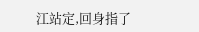江站定,回身指了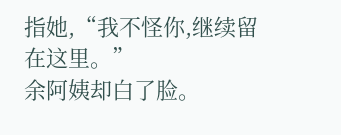指她,“我不怪你,继续留在这里。”
余阿姨却白了脸。